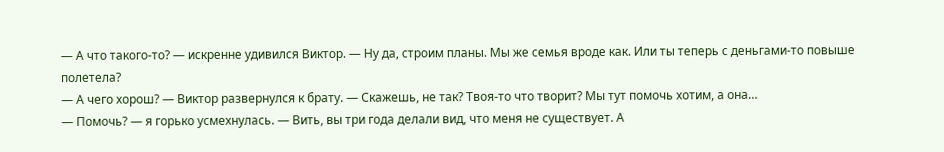— А что такого-то? — искренне удивился Виктор. — Ну да, строим планы. Мы же семья вроде как. Или ты теперь с деньгами-то повыше полетела?
— А чего хорош? — Виктор развернулся к брату. — Скажешь, не так? Твоя-то что творит? Мы тут помочь хотим, а она…
— Помочь? — я горько усмехнулась. — Вить, вы три года делали вид, что меня не существует. А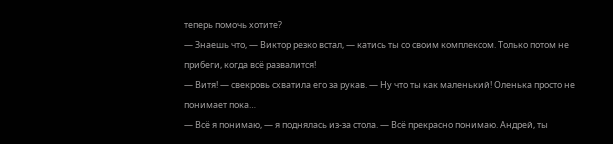теперь помочь хотите?
— Знаешь что, — Виктор резко встал, — катись ты со своим комплексом. Только потом не прибеги, когда всё развалится!
— Витя! — свекровь схватила его за рукав. — Ну что ты как маленький! Оленька просто не понимает пока…
— Всё я понимаю, — я поднялась из-за стола. — Всё прекрасно понимаю. Андрей, ты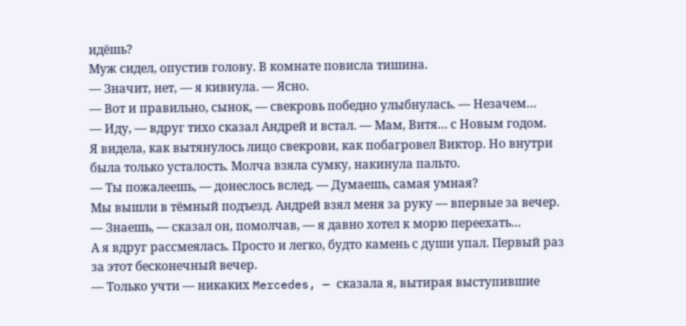идёшь?
Муж сидел, опустив голову. В комнате повисла тишина.
— Значит, нет, — я кивнула. — Ясно.
— Вот и правильно, сынок, — свекровь победно улыбнулась. — Незачем…
— Иду, — вдруг тихо сказал Андрей и встал. — Мам, Витя… с Новым годом.
Я видела, как вытянулось лицо свекрови, как побагровел Виктор. Но внутри была только усталость. Молча взяла сумку, накинула пальто.
— Ты пожалеешь, — донеслось вслед. — Думаешь, самая умная?
Мы вышли в тёмный подъезд. Андрей взял меня за руку — впервые за вечер.
— Знаешь, — сказал он, помолчав, — я давно хотел к морю переехать…
А я вдруг рассмеялась. Просто и легко, будто камень с души упал. Первый раз за этот бесконечный вечер.
— Только учти — никаких Mercedes, — сказала я, вытирая выступившие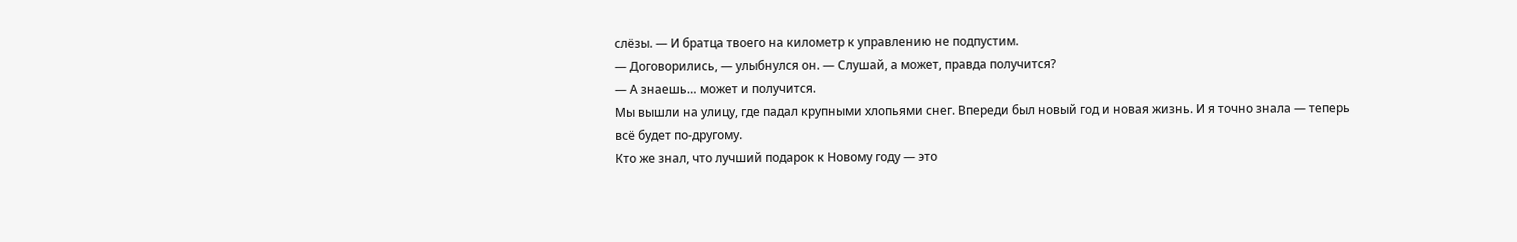слёзы. — И братца твоего на километр к управлению не подпустим.
— Договорились, — улыбнулся он. — Слушай, а может, правда получится?
— А знаешь… может и получится.
Мы вышли на улицу, где падал крупными хлопьями снег. Впереди был новый год и новая жизнь. И я точно знала — теперь всё будет по-другому.
Кто же знал, что лучший подарок к Новому году — это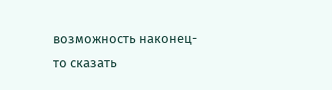возможность наконец-то сказать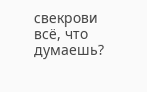свекрови всё, что думаешь?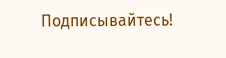Подписывайтесь!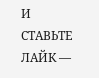И СТАВЬТЕ ЛАЙК —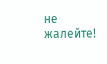не жалейте!